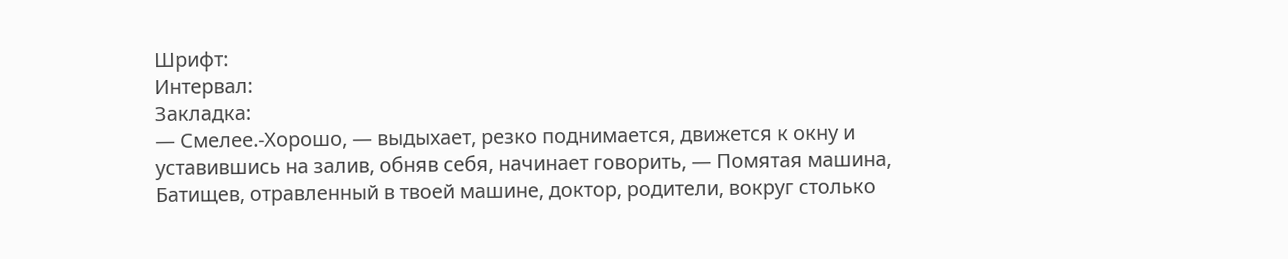Шрифт:
Интервал:
Закладка:
— Смелее.-Хорошо, — выдыхает, резко поднимается, движется к окну и уставившись на залив, обняв себя, начинает говорить, — Помятая машина, Батищев, отравленный в твоей машине, доктор, родители, вокруг столько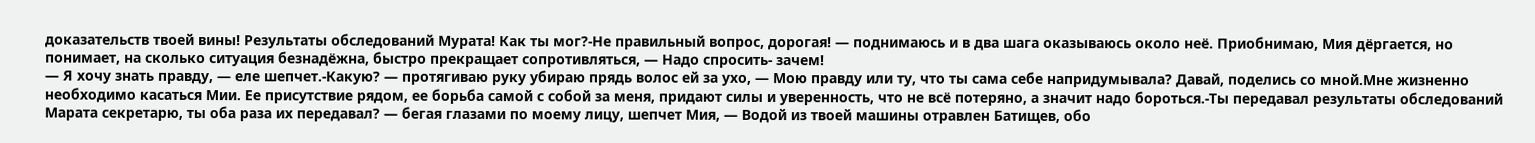доказательств твоей вины! Результаты обследований Мурата! Как ты мог?-Не правильный вопрос, дорогая! — поднимаюсь и в два шага оказываюсь около неё. Приобнимаю, Мия дёргается, но понимает, на сколько ситуация безнадёжна, быстро прекращает сопротивляться, — Надо спросить- зачем!
— Я хочу знать правду, — еле шепчет.-Какую? — протягиваю руку убираю прядь волос ей за ухо, — Мою правду или ту, что ты сама себе напридумывала? Давай, поделись со мной.Мне жизненно необходимо касаться Мии. Ее присутствие рядом, ее борьба самой с собой за меня, придают силы и уверенность, что не всё потеряно, а значит надо бороться.-Ты передавал результаты обследований Марата секретарю, ты оба раза их передавал? — бегая глазами по моему лицу, шепчет Мия, — Водой из твоей машины отравлен Батищев, обо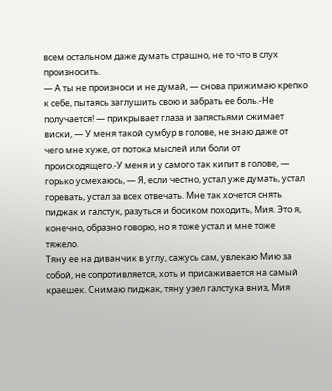всем остальном даже думать страшно, не то что в слух произносить.
— А ты не произноси и не думай, — снова прижимаю крепко к себе, пытаясь заглушить свою и забрать ее боль.-Не получается! — прикрывает глаза и запястьями сжимает виски, — У меня такой сумбур в голове, не знаю даже от чего мне хуже, от потока мыслей или боли от происходящего.-У меня и у самого так кипит в голове, — горько усмехаюсь, — Я, если честно, устал уже думать, устал горевать, устал за всех отвечать. Мне так хочется снять пиджак и галстук, разуться и босиком походить, Мия. Это я, конечно, образно говорю, но я тоже устал и мне тоже тяжело.
Тяну ее на диванчик в углу, сажусь сам, увлекаю Мию за собой, не сопротивляется, хоть и присаживается на самый краешек. Снимаю пиджак, тяну узел галстука вниз, Мия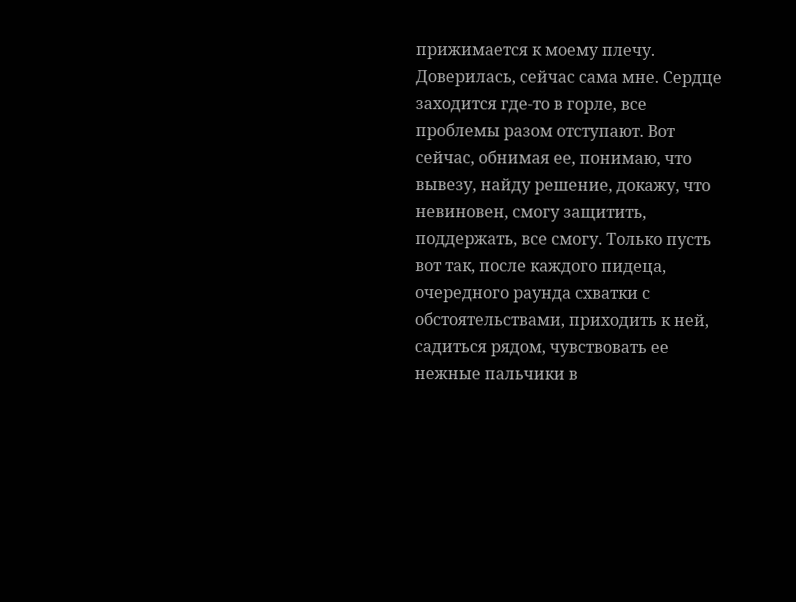прижимается к моему плечу. Доверилась, сейчас сама мне. Сердце заходится где-то в горле, все проблемы разом отступают. Вот сейчас, обнимая ее, понимаю, что вывезу, найду решение, докажу, что невиновен, смогу защитить, поддержать, все смогу. Только пусть вот так, после каждого пидеца, очередного раунда схватки с обстоятельствами, приходить к ней, садиться рядом, чувствовать ее нежные пальчики в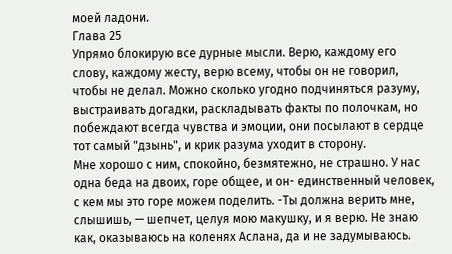моей ладони.
Глава 25
Упрямо блокирую все дурные мысли. Верю, каждому его слову, каждому жесту, верю всему, чтобы он не говорил, чтобы не делал. Можно сколько угодно подчиняться разуму, выстраивать догадки, раскладывать факты по полочкам, но побеждают всегда чувства и эмоции, они посылают в сердце тот самый "дзынь", и крик разума уходит в сторону.
Мне хорошо с ним, спокойно, безмятежно, не страшно. У нас одна беда на двоих, горе общее, и он- единственный человек, с кем мы это горе можем поделить. -Ты должна верить мне, слышишь, — шепчет, целуя мою макушку, и я верю. Не знаю как, оказываюсь на коленях Аслана, да и не задумываюсь.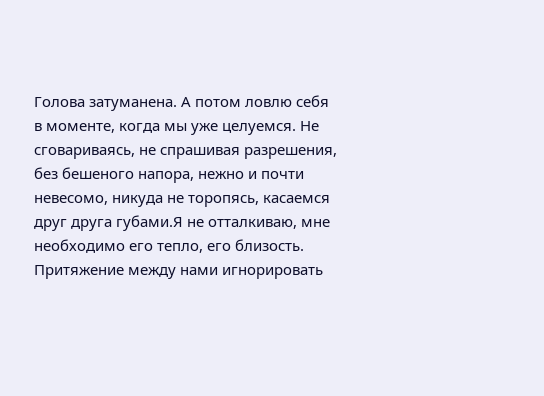Голова затуманена. А потом ловлю себя в моменте, когда мы уже целуемся. Не сговариваясь, не спрашивая разрешения, без бешеного напора, нежно и почти невесомо, никуда не торопясь, касаемся друг друга губами.Я не отталкиваю, мне необходимо его тепло, его близость. Притяжение между нами игнорировать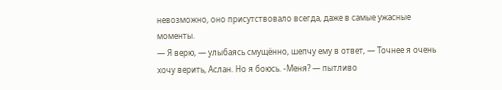невозможно, оно присутствовало всегда, даже в самые ужасные моменты.
— Я верю, — улыбаясь смущённо, шепчу ему в ответ, — Точнее я очень хочу верить, Аслан. Но я боюсь. -Меня? — пытливо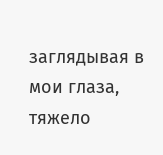заглядывая в мои глаза, тяжело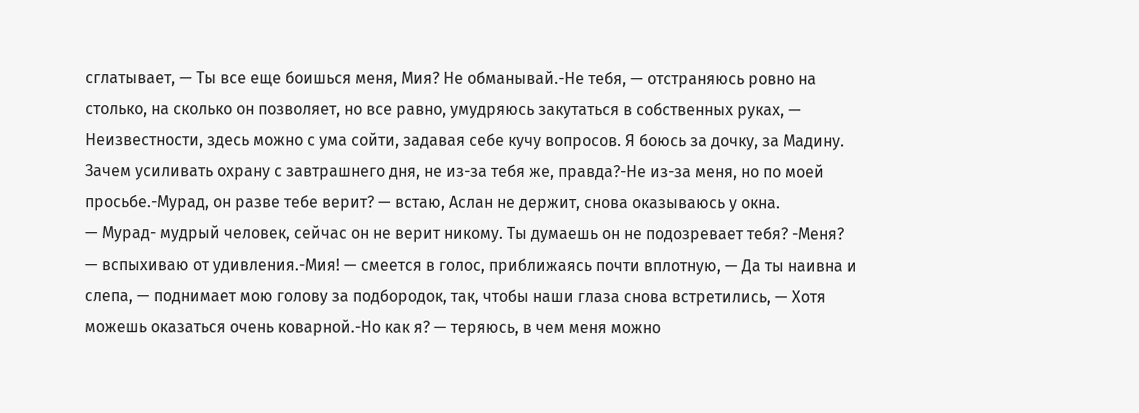сглатывает, — Ты все еще боишься меня, Мия? Не обманывай.-Не тебя, — отстраняюсь ровно на столько, на сколько он позволяет, но все равно, умудряюсь закутаться в собственных руках, — Неизвестности, здесь можно с ума сойти, задавая себе кучу вопросов. Я боюсь за дочку, за Мадину. Зачем усиливать охрану с завтрашнего дня, не из-за тебя же, правда?-Не из-за меня, но по моей просьбе.-Мурад, он разве тебе верит? — встаю, Аслан не держит, снова оказываюсь у окна.
— Мурад- мудрый человек, сейчас он не верит никому. Ты думаешь он не подозревает тебя? -Меня? — вспыхиваю от удивления.-Мия! — смеется в голос, приближаясь почти вплотную, — Да ты наивна и слепа, — поднимает мою голову за подбородок, так, чтобы наши глаза снова встретились, — Хотя можешь оказаться очень коварной.-Но как я? — теряюсь, в чем меня можно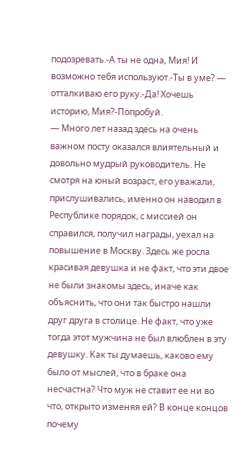подозревать.-А ты не одна, Мия! И возможно тебя используют.-Ты в уме? — отталкиваю его руку.-Да! Хочешь историю, Мия?-Попробуй.
— Много лет назад здесь на очень важном посту оказался влиятельный и довольно мудрый руководитель. Не смотря на юный возраст, его уважали, прислушивались, именно он наводил в Республике порядок, с миссией он справился, получил награды, уехал на повышение в Москву. Здесь же росла красивая девушка и не факт, что эти двое не были знакомы здесь, иначе как объяснить, что они так быстро нашли друг друга в столице. Не факт, что уже тогда этот мужчина не был влюблен в эту девушку. Как ты думаешь, каково ему было от мыслей, что в браке она несчастна? Что муж не ставит ее ни во что, открыто изменяя ей? В конце концов почему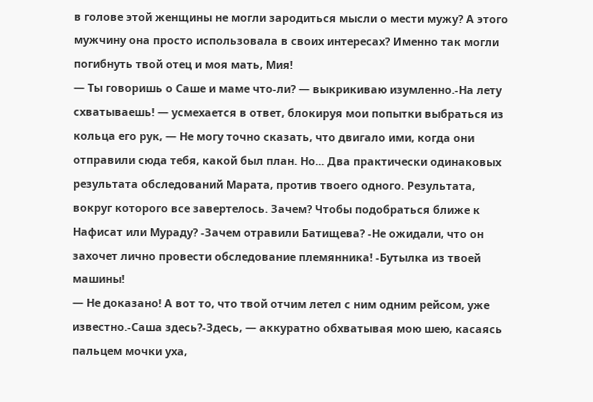в голове этой женщины не могли зародиться мысли о мести мужу? А этого мужчину она просто использовала в своих интересах? Именно так могли погибнуть твой отец и моя мать, Мия!
— Ты говоришь о Саше и маме что-ли? — выкрикиваю изумленно.-На лету схватываешь! — усмехается в ответ, блокируя мои попытки выбраться из кольца его рук, — Не могу точно сказать, что двигало ими, когда они отправили сюда тебя, какой был план. Но... Два практически одинаковых результата обследований Марата, против твоего одного. Результата, вокруг которого все завертелось. Зачем? Чтобы подобраться ближе к Нафисат или Мураду? -Зачем отравили Батищева? -Не ожидали, что он захочет лично провести обследование племянника! -Бутылка из твоей машины!
— Не доказано! А вот то, что твой отчим летел с ним одним рейсом, уже известно.-Саша здесь?-Здесь, — аккуратно обхватывая мою шею, касаясь пальцем мочки уха,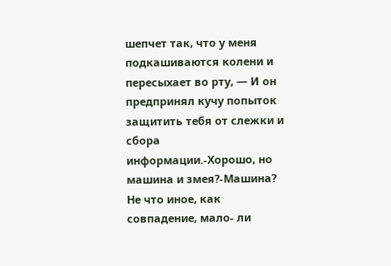шепчет так, что у меня подкашиваются колени и пересыхает во рту, — И он предпринял кучу попыток защитить тебя от слежки и сбора информации.-Хорошо, но машина и змея?-Машина? Не что иное, как совпадение, мало- ли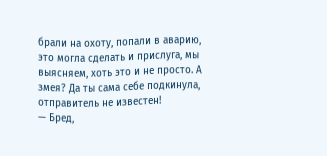брали на охоту, попали в аварию, это могла сделать и прислуга, мы выясняем, хоть это и не просто. А змея? Да ты сама себе подкинула, отправитель не известен!
— Бред,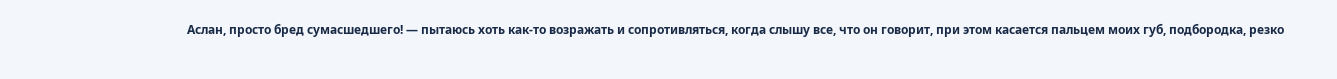Аслан, просто бред сумасшедшего! — пытаюсь хоть как-то возражать и сопротивляться, когда слышу все, что он говорит, при этом касается пальцем моих губ, подбородка, резко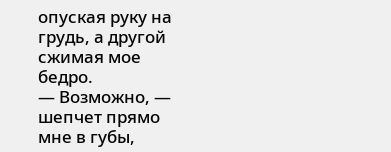опуская руку на грудь, а другой сжимая мое бедро.
— Возможно, — шепчет прямо мне в губы,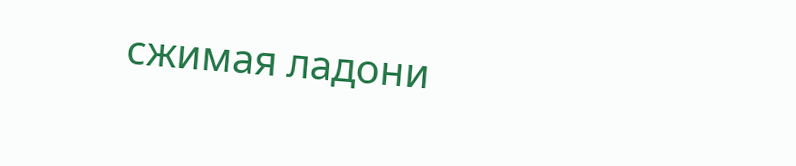сжимая ладони